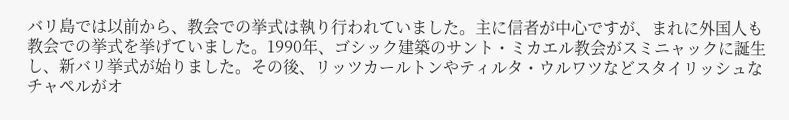バリ島では以前から、教会での挙式は執り行われていました。主に信者が中心ですが、まれに外国人も教会での挙式を挙げていました。1990年、ゴシック建築のサント・ミカエル教会がスミニャックに誕生し、新バリ挙式が始りました。その後、リッツカールトンやティルタ・ウルワツなどスタイリッシュなチャペルがオ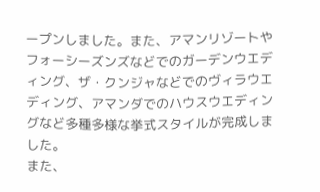ープンしました。また、アマンリゾートやフォーシーズンズなどでのガーデンウエディング、ザ・クンジャなどでのヴィラウエディング、アマンダでのハウスウエディングなど多種多様な挙式スタイルが完成しました。
また、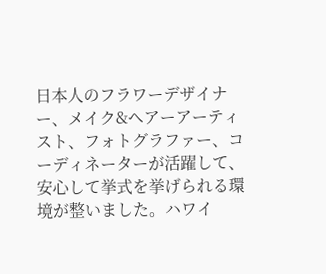日本人のフラワーデザイナー、メイク&ヘアーアーティスト、フォトグラファー、コーディネーターが活躍して、安心して挙式を挙げられる環境が整いました。ハワイ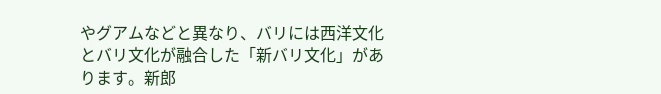やグアムなどと異なり、バリには西洋文化とバリ文化が融合した「新バリ文化」があります。新郎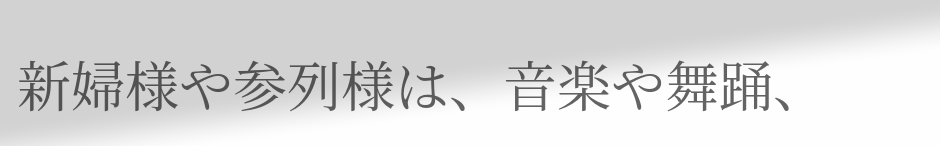新婦様や参列様は、音楽や舞踊、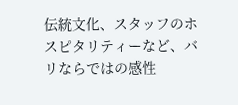伝統文化、スタッフのホスピタリティーなど、バリならではの感性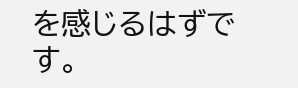を感じるはずです。